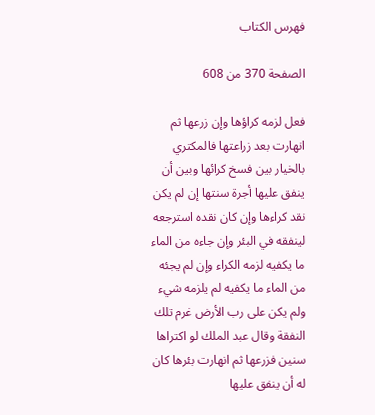فهرس الكتاب

الصفحة 370 من 608

فعل لزمه كراؤها وإن زرعها ثم انهارت بعد زراعتها فالمكتري بالخيار بين فسخ كرائها وبين أن ينفق عليها أجرة سنتها إن لم يكن نقد كراءها وإن كان نقده استرجعه لينفقه في البئر وإن جاءه من الماء ما يكفيه لزمه الكراء وإن لم يجئه من الماء ما يكفيه لم يلزمه شيء ولم يكن على رب الأرض غرم تلك النفقة وقال عبد الملك لو اكتراها سنين فزرعها ثم انهارت بئرها كان له أن ينفق عليها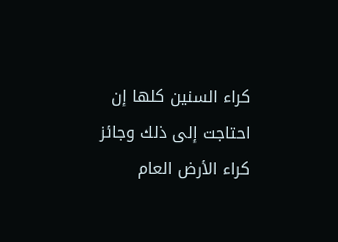كراء السنين كلها إن احتاجت إلى ذلك وجائز كراء الأرض العام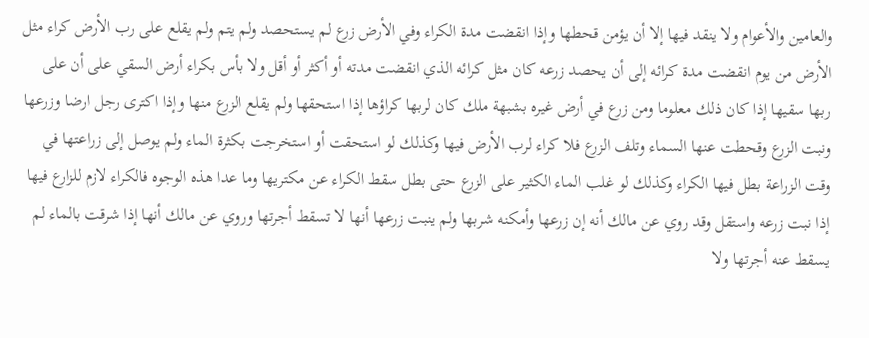والعامين والأعوام ولا ينقد فيها إلا أن يؤمن قحطها وإذا انقضت مدة الكراء وفي الأرض زرع لم يستحصد ولم يتم ولم يقلع على رب الأرض كراء مثل الأرض من يوم انقضت مدة كرائه إلى أن يحصد زرعه كان مثل كرائه الذي انقضت مدته أو أكثر أو أقل ولا بأس بكراء أرض السقي على أن على ربها سقيها إذا كان ذلك معلوما ومن زرع في أرض غيره بشبهة ملك كان لربها كراؤها إذا استحقها ولم يقلع الزرع منها وإذا اكترى رجل ارضا وزرعها ونبت الزرع وقحطت عنها السماء وتلف الزرع فلا كراء لرب الأرض فيها وكذلك لو استحقت أو استخرجت بكثرة الماء ولم يوصل إلى زراعتها في وقت الزراعة بطل فيها الكراء وكذلك لو غلب الماء الكثير على الزرع حتى بطل سقط الكراء عن مكتريها وما عدا هذه الوجوه فالكراء لازم للزارع فيها إذا نبت زرعه واستقل وقد روي عن مالك أنه إن زرعها وأمكنه شربها ولم ينبت زرعها أنها لا تسقط أجرتها وروي عن مالك أنها إذا شرقت بالماء لم يسقط عنه أجرتها ولا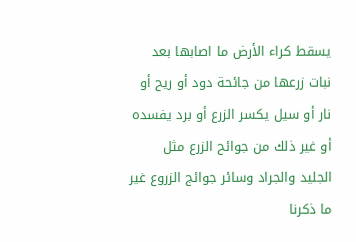يسقط كراء الأرض ما اصابها بعد نبات زرعها من جائحة دود أو ريح أو نار أو سيل يكسر الزرع أو برد يفسده أو غير ذلك من جوائح الزرع مثل الجليد والجراد وسائر جوائج الزروع غير ما ذكرنا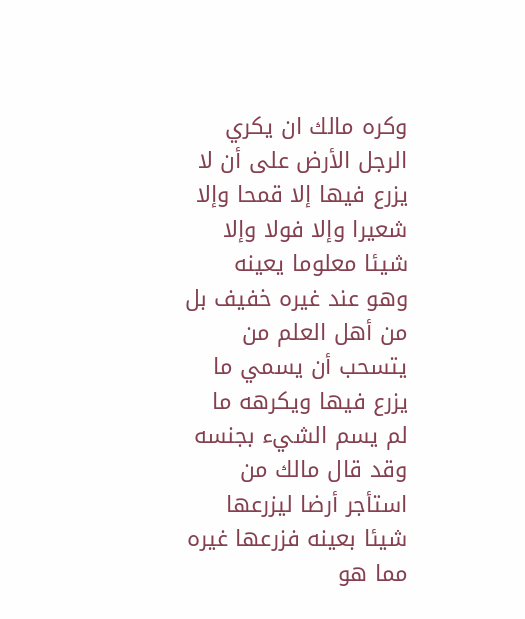وكره مالك ان يكري الرجل الأرض على أن لا يزرع فيها إلا قمحا وإلا شعيرا وإلا فولا وإلا شيئا معلوما يعينه وهو عند غيره خفيف بل من أهل العلم من يتسحب أن يسمي ما يزرع فيها ويكرهه ما لم يسم الشيء بجنسه وقد قال مالك من استأجر أرضا ليزرعها شيئا بعينه فزرعها غيره مما هو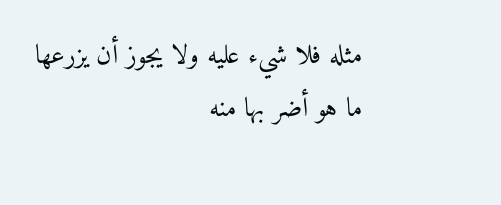مثله فلا شيء عليه ولا يجوز أن يزرعها ما هو أضر بها منه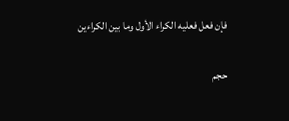فإن فعل فعليه الكراء الأول وما بين الكراءين

حجم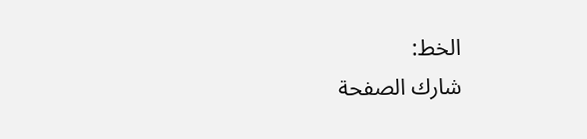الخط:
شارك الصفحة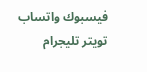فيسبوك واتساب تويتر تليجرام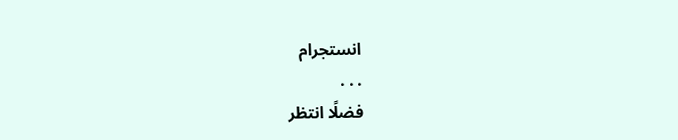انستجرام
. . .
فضلًا انتظر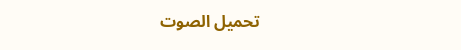تحميل الصوت